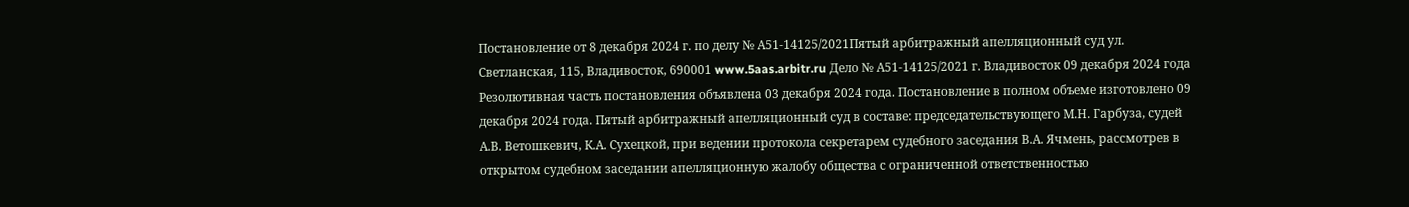Постановление от 8 декабря 2024 г. по делу № А51-14125/2021Пятый арбитражный апелляционный суд ул. Светланская, 115, Владивосток, 690001 www.5aas.arbitr.ru Дело № А51-14125/2021 г. Владивосток 09 декабря 2024 года Резолютивная часть постановления объявлена 03 декабря 2024 года. Постановление в полном объеме изготовлено 09 декабря 2024 года. Пятый арбитражный апелляционный суд в составе: председательствующего М.Н. Гарбуза, судей А.В. Ветошкевич, К.А. Сухецкой, при ведении протокола секретарем судебного заседания В.А. Ячмень, рассмотрев в открытом судебном заседании апелляционную жалобу общества с ограниченной ответственностью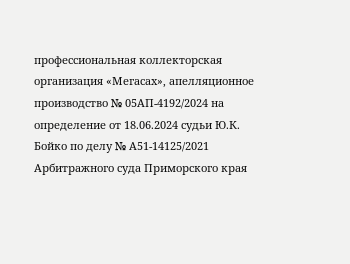профессиональная коллекторская организация «Мегасах», апелляционное производство № 05АП-4192/2024 на определение от 18.06.2024 судьи Ю.К. Бойко по делу № А51-14125/2021 Арбитражного суда Приморского края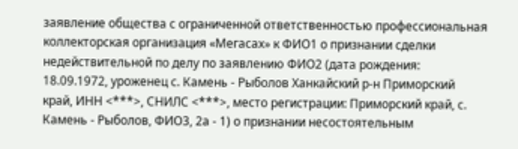заявление общества с ограниченной ответственностью профессиональная коллекторская организация «Мегасах» к ФИО1 о признании сделки недействительной по делу по заявлению ФИО2 (дата рождения: 18.09.1972, уроженец с. Камень - Рыболов Ханкайский р-н Приморский край, ИНН <***>, СНИЛС <***>, место регистрации: Приморский край, с. Камень - Рыболов, ФИО3, 2а - 1) о признании несостоятельным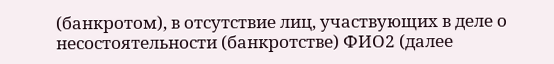(банкротом), в отсутствие лиц, участвующих в деле о несостоятельности (банкротстве) ФИО2 (далее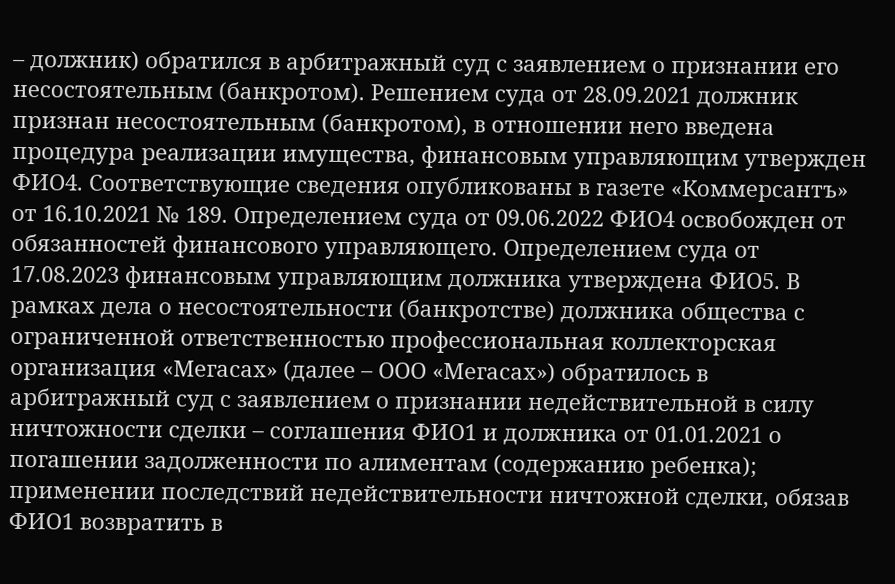– должник) обратился в арбитражный суд с заявлением о признании его несостоятельным (банкротом). Решением суда от 28.09.2021 должник признан несостоятельным (банкротом), в отношении него введена процедура реализации имущества, финансовым управляющим утвержден ФИО4. Соответствующие сведения опубликованы в газете «Коммерсантъ» от 16.10.2021 № 189. Определением суда от 09.06.2022 ФИО4 освобожден от обязанностей финансового управляющего. Определением суда от 17.08.2023 финансовым управляющим должника утверждена ФИО5. В рамках дела о несостоятельности (банкротстве) должника общества с ограниченной ответственностью профессиональная коллекторская организация «Мегасах» (далее – ООО «Мегасах») обратилось в арбитражный суд с заявлением о признании недействительной в силу ничтожности сделки – соглашения ФИО1 и должника от 01.01.2021 о погашении задолженности по алиментам (содержанию ребенка); применении последствий недействительности ничтожной сделки, обязав ФИО1 возвратить в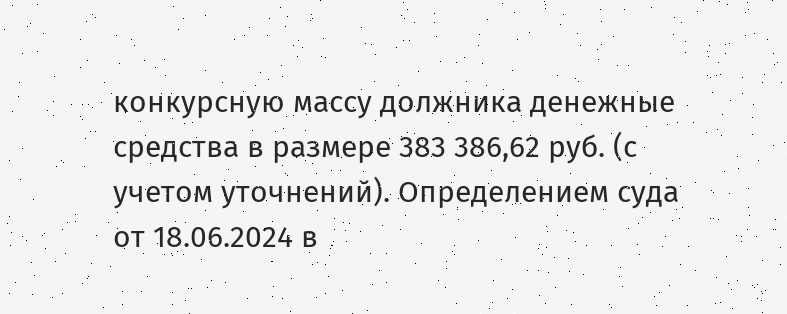конкурсную массу должника денежные средства в размере 383 386,62 руб. (с учетом уточнений). Определением суда от 18.06.2024 в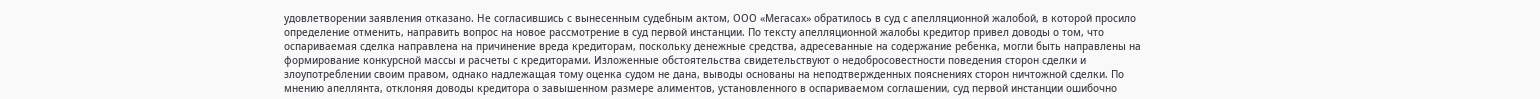удовлетворении заявления отказано. Не согласившись с вынесенным судебным актом, ООО «Мегасах» обратилось в суд с апелляционной жалобой, в которой просило определение отменить, направить вопрос на новое рассмотрение в суд первой инстанции. По тексту апелляционной жалобы кредитор привел доводы о том, что оспариваемая сделка направлена на причинение вреда кредиторам, поскольку денежные средства, адресеванные на содержание ребенка, могли быть направлены на формирование конкурсной массы и расчеты с кредиторами. Изложенные обстоятельства свидетельствуют о недобросовестности поведения сторон сделки и злоупотреблении своим правом, однако надлежащая тому оценка судом не дана, выводы основаны на неподтвержденных пояснениях сторон ничтожной сделки. По мнению апеллянта, отклоняя доводы кредитора о завышенном размере алиментов, установленного в оспариваемом соглашении, суд первой инстанции ошибочно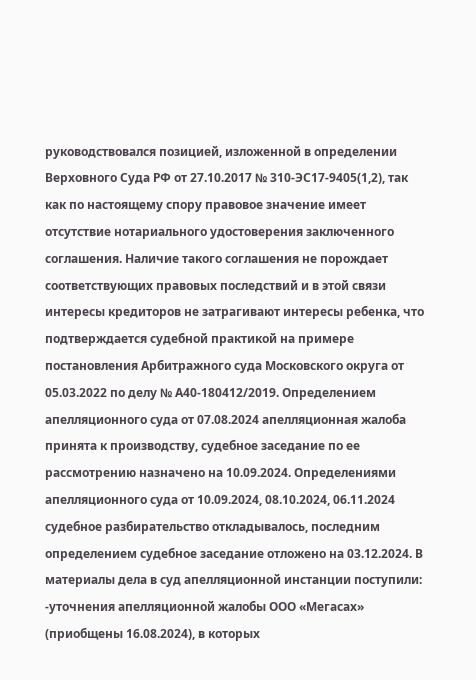руководствовался позицией, изложенной в определении Верховного Суда РФ от 27.10.2017 № 310-ЭС17-9405(1,2), так как по настоящему спору правовое значение имеет отсутствие нотариального удостоверения заключенного соглашения. Наличие такого соглашения не порождает соответствующих правовых последствий и в этой связи интересы кредиторов не затрагивают интересы ребенка, что подтверждается судебной практикой на примере постановления Арбитражного суда Московского округа от 05.03.2022 по делу № А40-180412/2019. Определением апелляционного суда от 07.08.2024 апелляционная жалоба принята к производству, судебное заседание по ее рассмотрению назначено на 10.09.2024. Определениями апелляционного суда от 10.09.2024, 08.10.2024, 06.11.2024 судебное разбирательство откладывалось, последним определением судебное заседание отложено на 03.12.2024. В материалы дела в суд апелляционной инстанции поступили: -уточнения апелляционной жалобы ООО «Мегасах» (приобщены 16.08.2024), в которых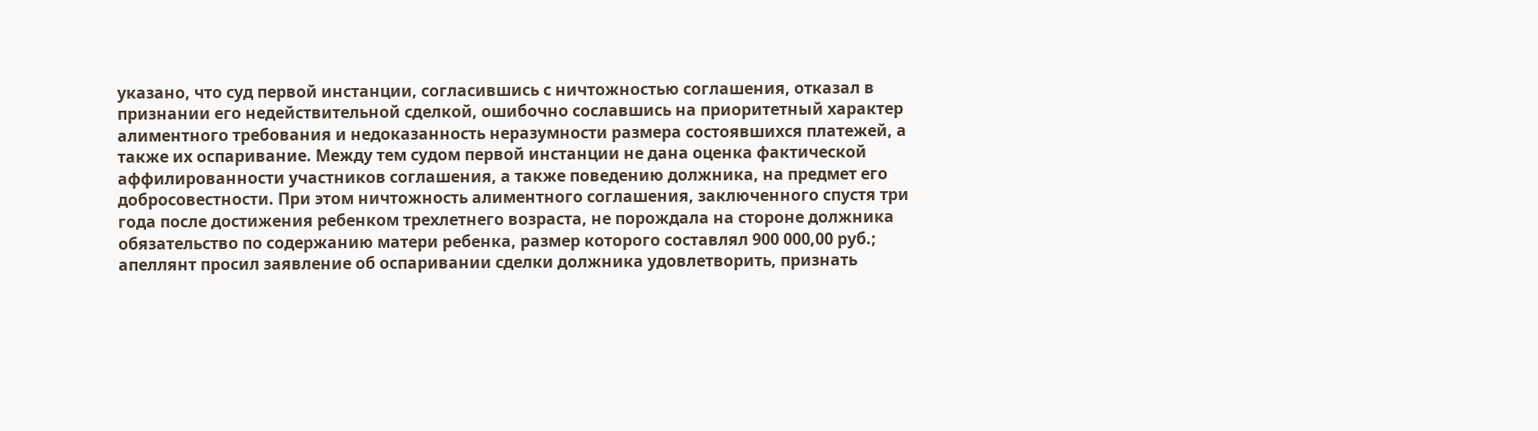указано, что суд первой инстанции, согласившись с ничтожностью соглашения, отказал в признании его недействительной сделкой, ошибочно сославшись на приоритетный характер алиментного требования и недоказанность неразумности размера состоявшихся платежей, а также их оспаривание. Между тем судом первой инстанции не дана оценка фактической аффилированности участников соглашения, а также поведению должника, на предмет его добросовестности. При этом ничтожность алиментного соглашения, заключенного спустя три года после достижения ребенком трехлетнего возраста, не порождала на стороне должника обязательство по содержанию матери ребенка, размер которого составлял 900 000,00 руб.; апеллянт просил заявление об оспаривании сделки должника удовлетворить, признать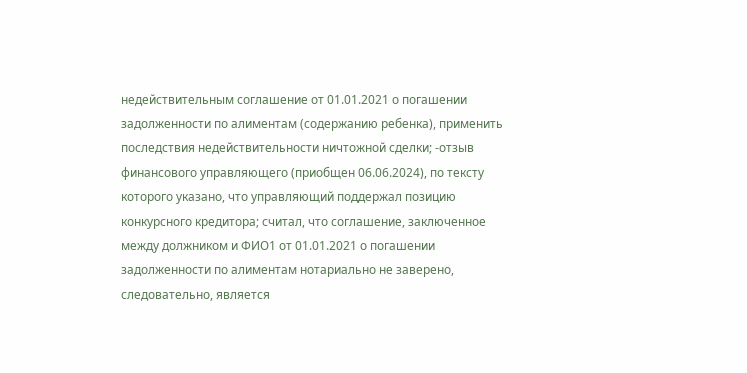недействительным соглашение от 01.01.2021 о погашении задолженности по алиментам (содержанию ребенка), применить последствия недействительности ничтожной сделки; -отзыв финансового управляющего (приобщен 06.06.2024), по тексту которого указано, что управляющий поддержал позицию конкурсного кредитора; считал, что соглашение, заключенное между должником и ФИО1 от 01.01.2021 о погашении задолженности по алиментам нотариально не заверено, следовательно, является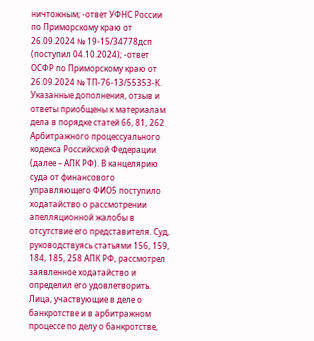ничтожным; -ответ УФНС России по Приморскому краю от 26.09.2024 № 19-15/34778дсп (поступил 04.10.2024); -ответ ОСФР по Приморскому краю от 26.09.2024 № ТП-76-13/55353-К. Указанные дополнения, отзыв и ответы приобщены к материалам дела в порядке статей 66, 81, 262 Арбитражного процессуального кодекса Российской Федерации (далее – АПК РФ). В канцелярию суда от финансового управляющего ФИО5 поступило ходатайство о рассмотрении апелляционной жалобы в отсутствие его представителя. Суд, руководствуясь статьями 156, 159, 184, 185, 258 АПК РФ, рассмотрел заявленное ходатайство и определил его удовлетворить. Лица, участвующие в деле о банкротстве и в арбитражном процессе по делу о банкротстве,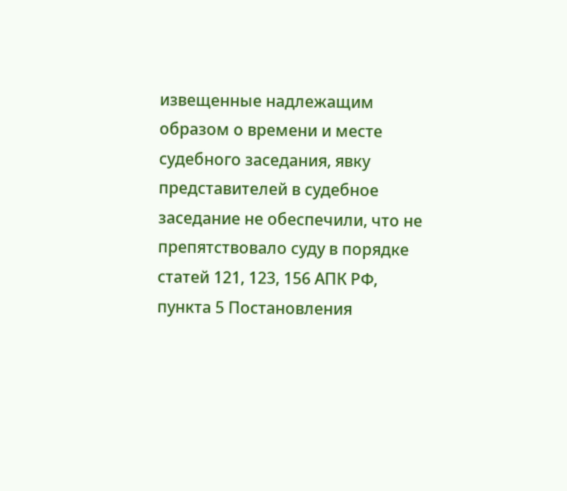извещенные надлежащим образом о времени и месте судебного заседания, явку представителей в судебное заседание не обеспечили, что не препятствовало суду в порядке статей 121, 123, 156 АПК РФ, пункта 5 Постановления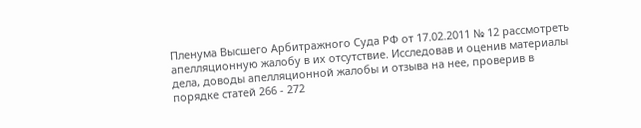Пленума Высшего Арбитражного Суда РФ от 17.02.2011 № 12 рассмотреть апелляционную жалобу в их отсутствие. Исследовав и оценив материалы дела, доводы апелляционной жалобы и отзыва на нее, проверив в порядке статей 266 - 272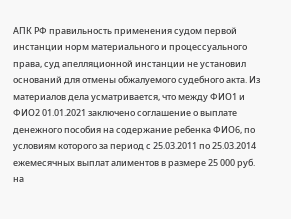АПК РФ правильность применения судом первой инстанции норм материального и процессуального права, суд апелляционной инстанции не установил оснований для отмены обжалуемого судебного акта. Из материалов дела усматривается, что между ФИО1 и ФИО2 01.01.2021 заключено соглашение о выплате денежного пособия на содержание ребенка ФИО6, по условиям которого за период с 25.03.2011 по 25.03.2014 ежемесячных выплат алиментов в размере 25 000 руб. на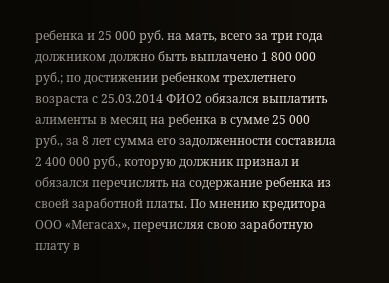ребенка и 25 000 руб. на мать, всего за три года должником должно быть выплачено 1 800 000 руб.; по достижении ребенком трехлетнего возраста с 25.03.2014 ФИО2 обязался выплатить алименты в месяц на ребенка в сумме 25 000 руб., за 8 лет сумма его задолженности составила 2 400 000 руб., которую должник признал и обязался перечислять на содержание ребенка из своей заработной платы. По мнению кредитора ООО «Мегасах», перечисляя свою заработную плату в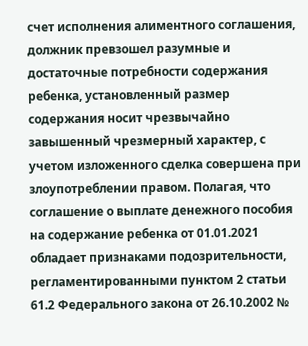счет исполнения алиментного соглашения, должник превзошел разумные и достаточные потребности содержания ребенка, установленный размер содержания носит чрезвычайно завышенный чрезмерный характер, с учетом изложенного сделка совершена при злоупотреблении правом. Полагая, что соглашение о выплате денежного пособия на содержание ребенка от 01.01.2021 обладает признаками подозрительности, регламентированными пунктом 2 статьи 61.2 Федерального закона от 26.10.2002 №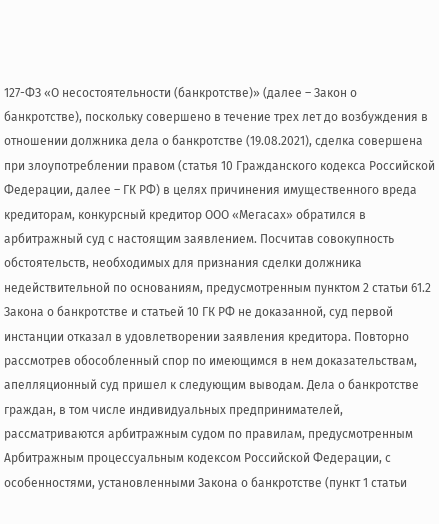127-ФЗ «О несостоятельности (банкротстве)» (далее – Закон о банкротстве), поскольку совершено в течение трех лет до возбуждения в отношении должника дела о банкротстве (19.08.2021), сделка совершена при злоупотреблении правом (статья 10 Гражданского кодекса Российской Федерации, далее – ГК РФ) в целях причинения имущественного вреда кредиторам, конкурсный кредитор ООО «Мегасах» обратился в арбитражный суд с настоящим заявлением. Посчитав совокупность обстоятельств, необходимых для признания сделки должника недействительной по основаниям, предусмотренным пунктом 2 статьи 61.2 Закона о банкротстве и статьей 10 ГК РФ не доказанной, суд первой инстанции отказал в удовлетворении заявления кредитора. Повторно рассмотрев обособленный спор по имеющимся в нем доказательствам, апелляционный суд пришел к следующим выводам. Дела о банкротстве граждан, в том числе индивидуальных предпринимателей, рассматриваются арбитражным судом по правилам, предусмотренным Арбитражным процессуальным кодексом Российской Федерации, с особенностями, установленными Закона о банкротстве (пункт 1 статьи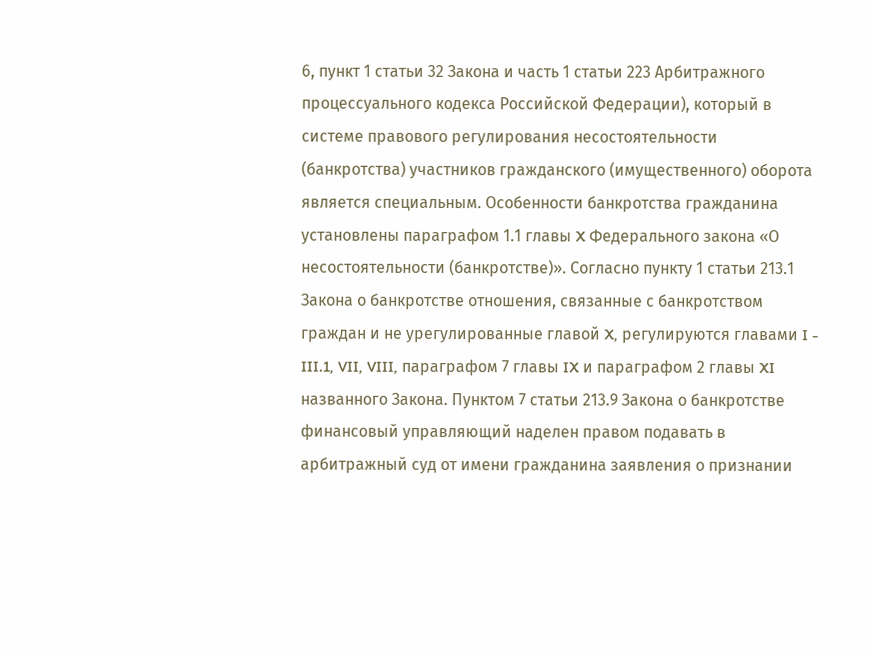6, пункт 1 статьи 32 Закона и часть 1 статьи 223 Арбитражного процессуального кодекса Российской Федерации), который в системе правового регулирования несостоятельности (банкротства) участников гражданского (имущественного) оборота является специальным. Особенности банкротства гражданина установлены параграфом 1.1 главы X Федерального закона «О несостоятельности (банкротстве)». Согласно пункту 1 статьи 213.1 Закона о банкротстве отношения, связанные с банкротством граждан и не урегулированные главой X, регулируются главами I - III.1, VII, VIII, параграфом 7 главы IX и параграфом 2 главы XI названного Закона. Пунктом 7 статьи 213.9 Закона о банкротстве финансовый управляющий наделен правом подавать в арбитражный суд от имени гражданина заявления о признании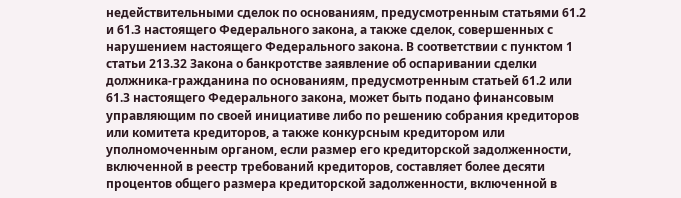недействительными сделок по основаниям, предусмотренным статьями 61.2 и 61.3 настоящего Федерального закона, а также сделок, совершенных с нарушением настоящего Федерального закона. В соответствии с пунктом 1 статьи 213.32 Закона о банкротстве заявление об оспаривании сделки должника-гражданина по основаниям, предусмотренным статьей 61.2 или 61.3 настоящего Федерального закона, может быть подано финансовым управляющим по своей инициативе либо по решению собрания кредиторов или комитета кредиторов, а также конкурсным кредитором или уполномоченным органом, если размер его кредиторской задолженности, включенной в реестр требований кредиторов, составляет более десяти процентов общего размера кредиторской задолженности, включенной в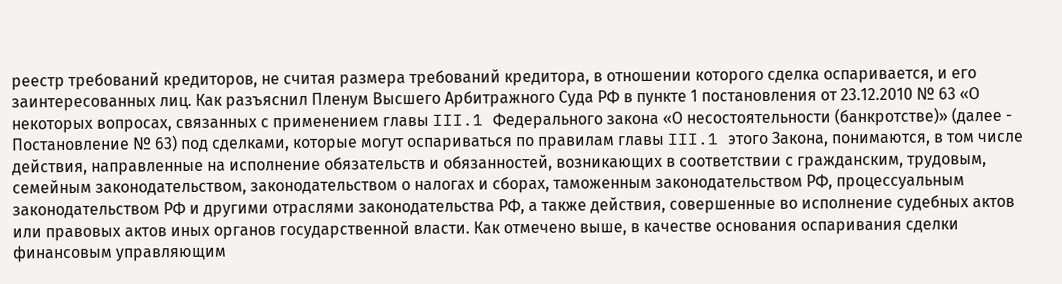реестр требований кредиторов, не считая размера требований кредитора, в отношении которого сделка оспаривается, и его заинтересованных лиц. Как разъяснил Пленум Высшего Арбитражного Суда РФ в пункте 1 постановления от 23.12.2010 № 63 «О некоторых вопросах, связанных с применением главы III.1 Федерального закона «О несостоятельности (банкротстве)» (далее - Постановление № 63) под сделками, которые могут оспариваться по правилам главы III.1 этого Закона, понимаются, в том числе действия, направленные на исполнение обязательств и обязанностей, возникающих в соответствии с гражданским, трудовым, семейным законодательством, законодательством о налогах и сборах, таможенным законодательством РФ, процессуальным законодательством РФ и другими отраслями законодательства РФ, а также действия, совершенные во исполнение судебных актов или правовых актов иных органов государственной власти. Как отмечено выше, в качестве основания оспаривания сделки финансовым управляющим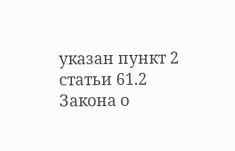указан пункт 2 статьи 61.2 Закона о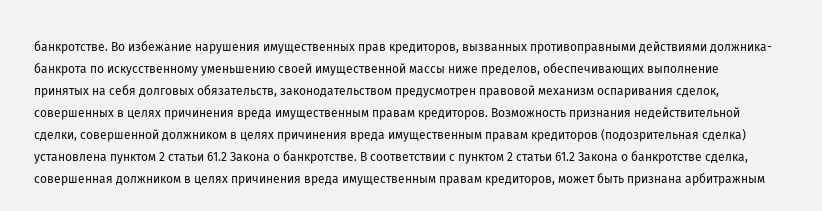банкротстве. Во избежание нарушения имущественных прав кредиторов, вызванных противоправными действиями должника-банкрота по искусственному уменьшению своей имущественной массы ниже пределов, обеспечивающих выполнение принятых на себя долговых обязательств, законодательством предусмотрен правовой механизм оспаривания сделок, совершенных в целях причинения вреда имущественным правам кредиторов. Возможность признания недействительной сделки, совершенной должником в целях причинения вреда имущественным правам кредиторов (подозрительная сделка) установлена пунктом 2 статьи 61.2 Закона о банкротстве. В соответствии с пунктом 2 статьи 61.2 Закона о банкротстве сделка, совершенная должником в целях причинения вреда имущественным правам кредиторов, может быть признана арбитражным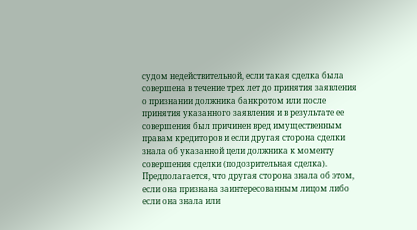судом недействительной, если такая сделка была совершена в течение трех лет до принятия заявления о признании должника банкротом или после принятия указанного заявления и в результате ее совершения был причинен вред имущественным правам кредиторов и если другая сторона сделки знала об указанной цели должника к моменту совершения сделки (подозрительная сделка). Предполагается, что другая сторона знала об этом, если она признана заинтересованным лицом либо если она знала или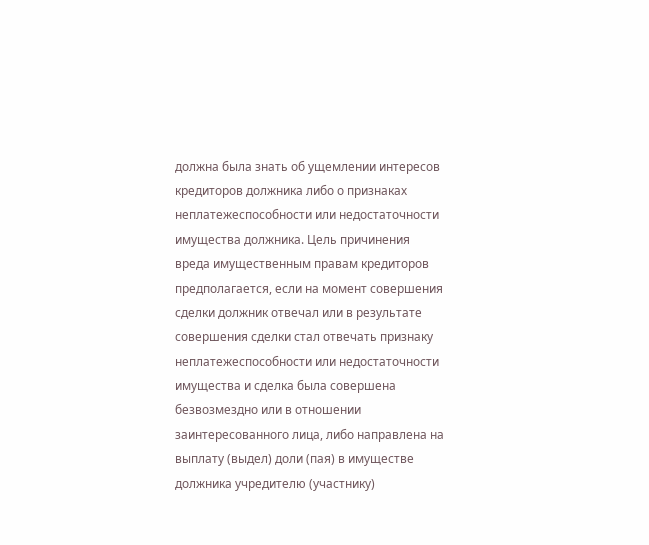должна была знать об ущемлении интересов кредиторов должника либо о признаках неплатежеспособности или недостаточности имущества должника. Цель причинения вреда имущественным правам кредиторов предполагается, если на момент совершения сделки должник отвечал или в результате совершения сделки стал отвечать признаку неплатежеспособности или недостаточности имущества и сделка была совершена безвозмездно или в отношении заинтересованного лица, либо направлена на выплату (выдел) доли (пая) в имуществе должника учредителю (участнику)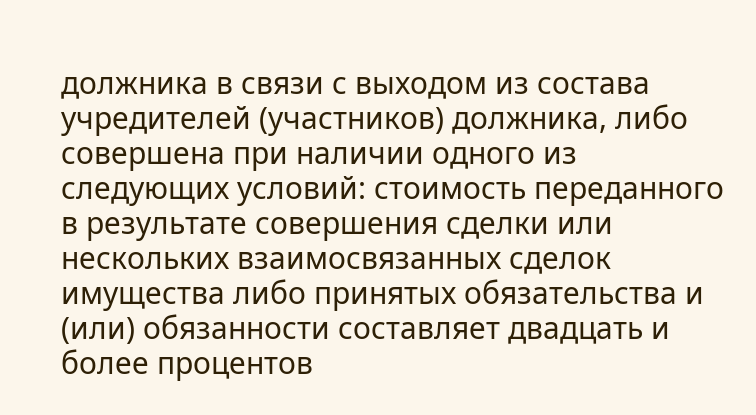должника в связи с выходом из состава учредителей (участников) должника, либо совершена при наличии одного из следующих условий: стоимость переданного в результате совершения сделки или нескольких взаимосвязанных сделок имущества либо принятых обязательства и (или) обязанности составляет двадцать и более процентов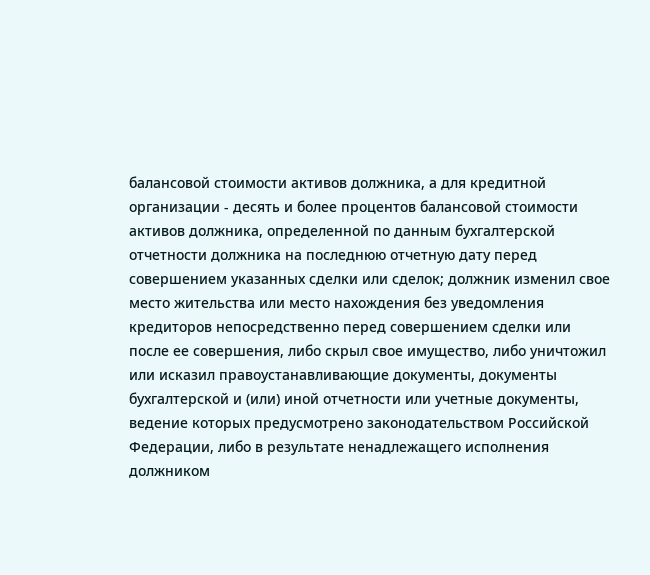балансовой стоимости активов должника, а для кредитной организации - десять и более процентов балансовой стоимости активов должника, определенной по данным бухгалтерской отчетности должника на последнюю отчетную дату перед совершением указанных сделки или сделок; должник изменил свое место жительства или место нахождения без уведомления кредиторов непосредственно перед совершением сделки или после ее совершения, либо скрыл свое имущество, либо уничтожил или исказил правоустанавливающие документы, документы бухгалтерской и (или) иной отчетности или учетные документы, ведение которых предусмотрено законодательством Российской Федерации, либо в результате ненадлежащего исполнения должником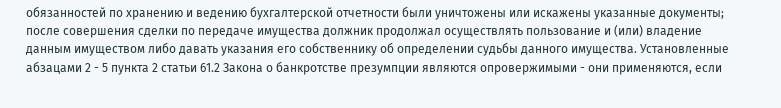обязанностей по хранению и ведению бухгалтерской отчетности были уничтожены или искажены указанные документы; после совершения сделки по передаче имущества должник продолжал осуществлять пользование и (или) владение данным имуществом либо давать указания его собственнику об определении судьбы данного имущества. Установленные абзацами 2 - 5 пункта 2 статьи 61.2 Закона о банкротстве презумпции являются опровержимыми - они применяются, если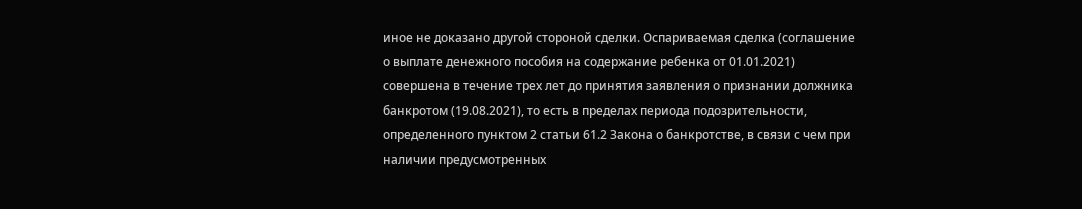иное не доказано другой стороной сделки. Оспариваемая сделка (соглашение о выплате денежного пособия на содержание ребенка от 01.01.2021) совершена в течение трех лет до принятия заявления о признании должника банкротом (19.08.2021), то есть в пределах периода подозрительности, определенного пунктом 2 статьи 61.2 Закона о банкротстве, в связи с чем при наличии предусмотренных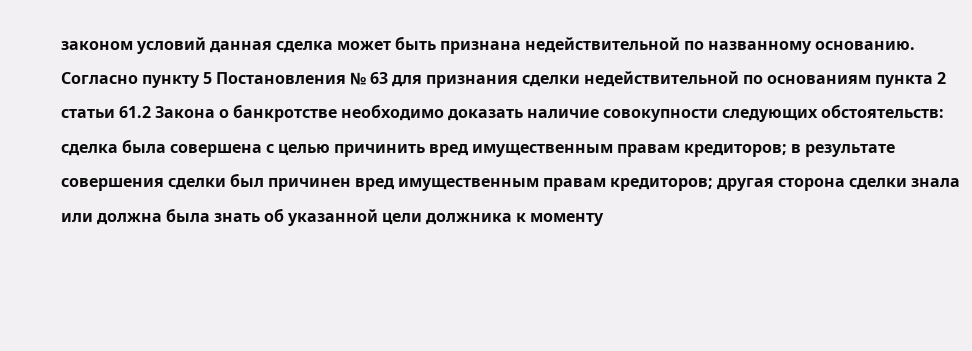законом условий данная сделка может быть признана недействительной по названному основанию. Согласно пункту 5 Постановления № 63 для признания сделки недействительной по основаниям пункта 2 статьи 61.2 Закона о банкротстве необходимо доказать наличие совокупности следующих обстоятельств: сделка была совершена с целью причинить вред имущественным правам кредиторов; в результате совершения сделки был причинен вред имущественным правам кредиторов; другая сторона сделки знала или должна была знать об указанной цели должника к моменту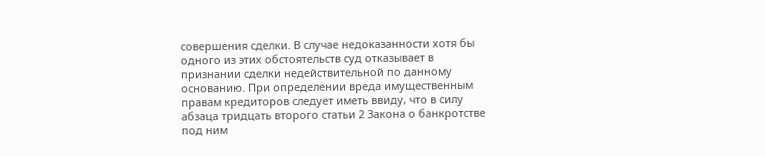совершения сделки. В случае недоказанности хотя бы одного из этих обстоятельств суд отказывает в признании сделки недействительной по данному основанию. При определении вреда имущественным правам кредиторов следует иметь ввиду, что в силу абзаца тридцать второго статьи 2 Закона о банкротстве под ним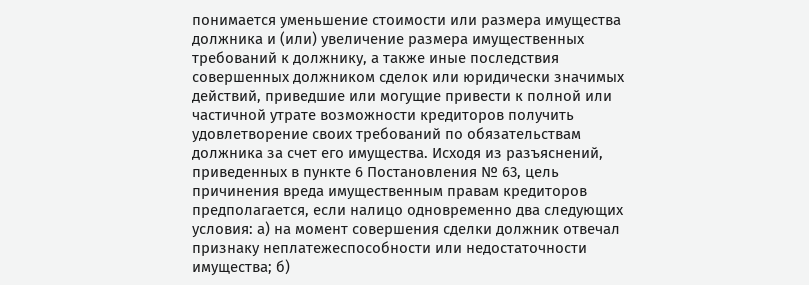понимается уменьшение стоимости или размера имущества должника и (или) увеличение размера имущественных требований к должнику, а также иные последствия совершенных должником сделок или юридически значимых действий, приведшие или могущие привести к полной или частичной утрате возможности кредиторов получить удовлетворение своих требований по обязательствам должника за счет его имущества. Исходя из разъяснений, приведенных в пункте 6 Постановления № 63, цель причинения вреда имущественным правам кредиторов предполагается, если налицо одновременно два следующих условия: а) на момент совершения сделки должник отвечал признаку неплатежеспособности или недостаточности имущества; б)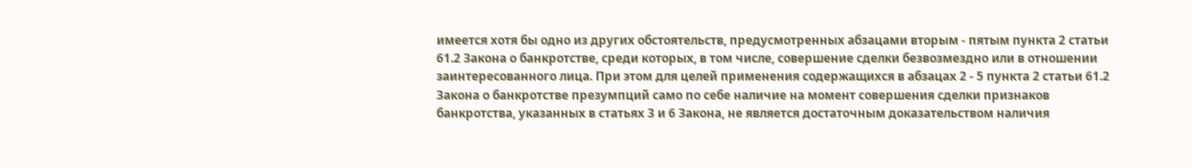имеется хотя бы одно из других обстоятельств, предусмотренных абзацами вторым - пятым пункта 2 статьи 61.2 Закона о банкротстве, среди которых, в том числе, совершение сделки безвозмездно или в отношении заинтересованного лица. При этом для целей применения содержащихся в абзацах 2 - 5 пункта 2 статьи 61.2 Закона о банкротстве презумпций само по себе наличие на момент совершения сделки признаков банкротства, указанных в статьях 3 и 6 Закона, не является достаточным доказательством наличия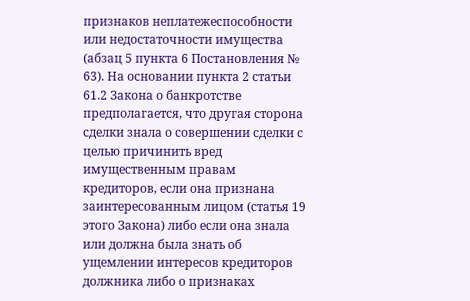признаков неплатежеспособности или недостаточности имущества (абзац 5 пункта 6 Постановления № 63). На основании пункта 2 статьи 61.2 Закона о банкротстве предполагается, что другая сторона сделки знала о совершении сделки с целью причинить вред имущественным правам кредиторов, если она признана заинтересованным лицом (статья 19 этого Закона) либо если она знала или должна была знать об ущемлении интересов кредиторов должника либо о признаках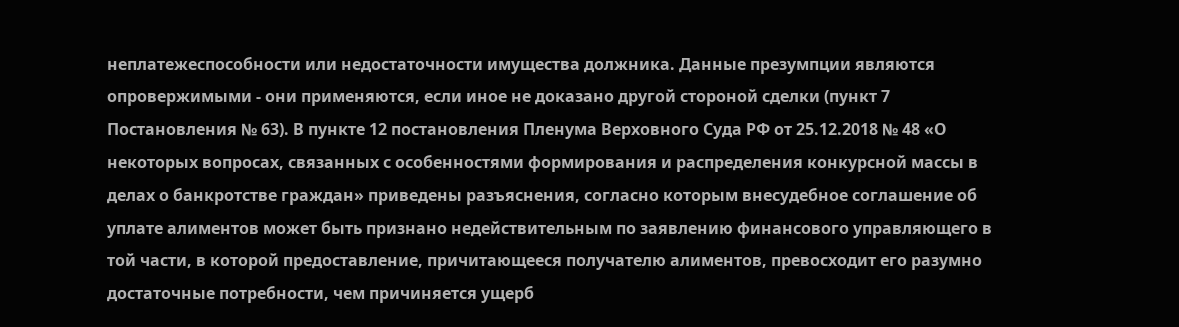неплатежеспособности или недостаточности имущества должника. Данные презумпции являются опровержимыми - они применяются, если иное не доказано другой стороной сделки (пункт 7 Постановления № 63). В пункте 12 постановления Пленума Верховного Суда РФ от 25.12.2018 № 48 «О некоторых вопросах, связанных с особенностями формирования и распределения конкурсной массы в делах о банкротстве граждан» приведены разъяснения, согласно которым внесудебное соглашение об уплате алиментов может быть признано недействительным по заявлению финансового управляющего в той части, в которой предоставление, причитающееся получателю алиментов, превосходит его разумно достаточные потребности, чем причиняется ущерб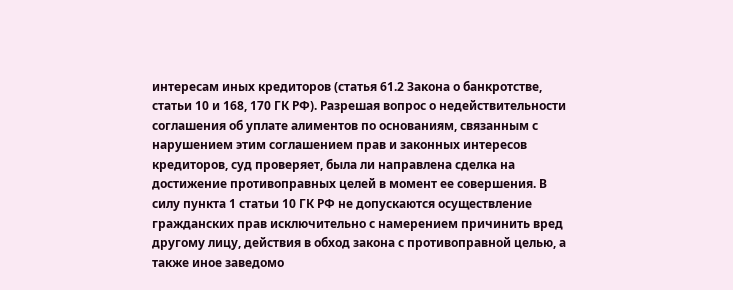интересам иных кредиторов (статья 61.2 Закона о банкротстве, статьи 10 и 168, 170 ГК РФ). Разрешая вопрос о недействительности соглашения об уплате алиментов по основаниям, связанным с нарушением этим соглашением прав и законных интересов кредиторов, суд проверяет, была ли направлена сделка на достижение противоправных целей в момент ее совершения. В силу пункта 1 статьи 10 ГК РФ не допускаются осуществление гражданских прав исключительно с намерением причинить вред другому лицу, действия в обход закона с противоправной целью, а также иное заведомо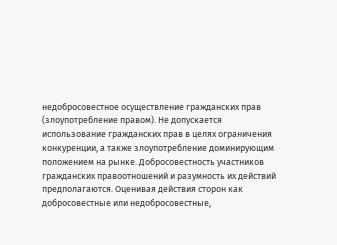недобросовестное осуществление гражданских прав (злоупотребление правом). Не допускается использование гражданских прав в целях ограничения конкуренции, а также злоупотребление доминирующим положением на рынке. Добросовестность участников гражданских правоотношений и разумность их действий предполагаются. Оценивая действия сторон как добросовестные или недобросовестные,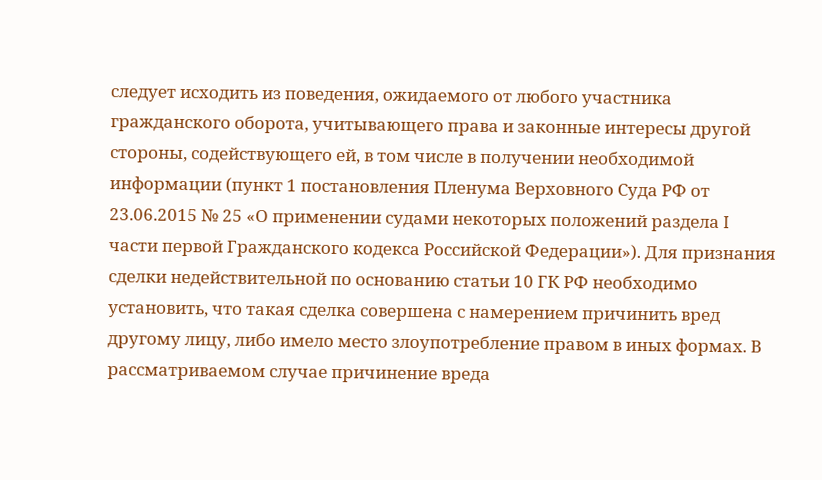следует исходить из поведения, ожидаемого от любого участника гражданского оборота, учитывающего права и законные интересы другой стороны, содействующего ей, в том числе в получении необходимой информации (пункт 1 постановления Пленума Верховного Суда РФ от 23.06.2015 № 25 «О применении судами некоторых положений раздела I части первой Гражданского кодекса Российской Федерации»). Для признания сделки недействительной по основанию статьи 10 ГК РФ необходимо установить, что такая сделка совершена с намерением причинить вред другому лицу, либо имело место злоупотребление правом в иных формах. В рассматриваемом случае причинение вреда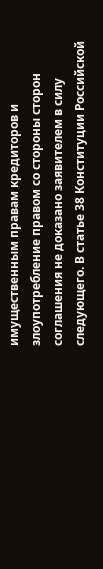имущественным правам кредиторов и злоупотребление правом со стороны сторон соглашения не доказано заявителем в силу следующего. В статье 38 Конституции Российской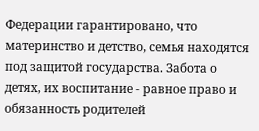Федерации гарантировано, что материнство и детство, семья находятся под защитой государства. Забота о детях, их воспитание - равное право и обязанность родителей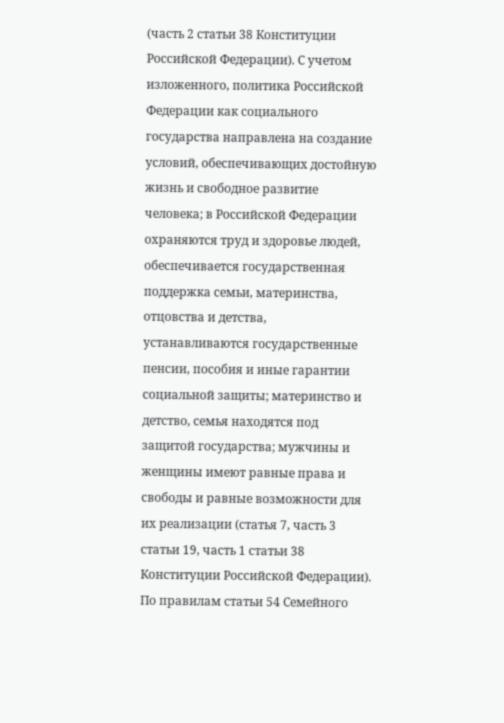(часть 2 статьи 38 Конституции Российской Федерации). С учетом изложенного, политика Российской Федерации как социального государства направлена на создание условий, обеспечивающих достойную жизнь и свободное развитие человека; в Российской Федерации охраняются труд и здоровье людей, обеспечивается государственная поддержка семьи, материнства, отцовства и детства, устанавливаются государственные пенсии, пособия и иные гарантии социальной защиты; материнство и детство, семья находятся под защитой государства; мужчины и женщины имеют равные права и свободы и равные возможности для их реализации (статья 7, часть 3 статьи 19, часть 1 статьи 38 Конституции Российской Федерации). По правилам статьи 54 Семейного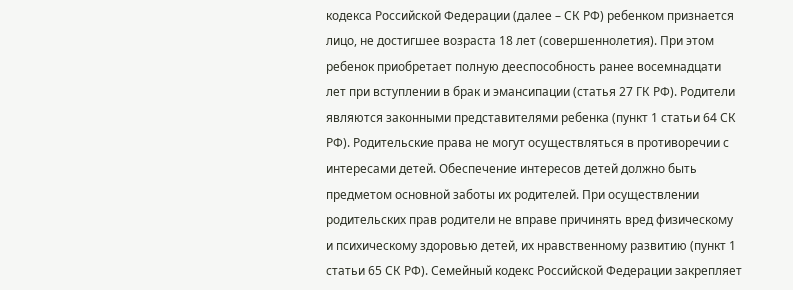кодекса Российской Федерации (далее – СК РФ) ребенком признается лицо, не достигшее возраста 18 лет (совершеннолетия). При этом ребенок приобретает полную дееспособность ранее восемнадцати лет при вступлении в брак и эмансипации (статья 27 ГК РФ). Родители являются законными представителями ребенка (пункт 1 статьи 64 СК РФ). Родительские права не могут осуществляться в противоречии с интересами детей. Обеспечение интересов детей должно быть предметом основной заботы их родителей. При осуществлении родительских прав родители не вправе причинять вред физическому и психическому здоровью детей, их нравственному развитию (пункт 1 статьи 65 СК РФ). Семейный кодекс Российской Федерации закрепляет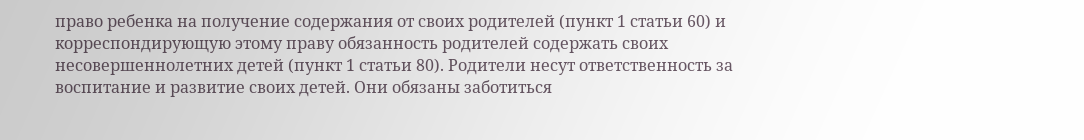право ребенка на получение содержания от своих родителей (пункт 1 статьи 60) и корреспондирующую этому праву обязанность родителей содержать своих несовершеннолетних детей (пункт 1 статьи 80). Родители несут ответственность за воспитание и развитие своих детей. Они обязаны заботиться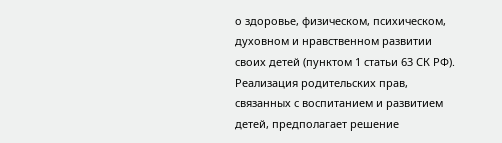о здоровье, физическом, психическом, духовном и нравственном развитии своих детей (пунктом 1 статьи 63 СК РФ). Реализация родительских прав, связанных с воспитанием и развитием детей, предполагает решение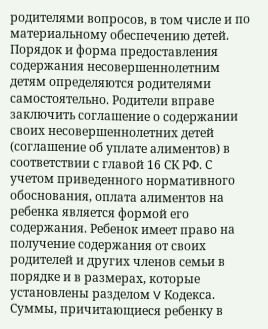родителями вопросов, в том числе и по материальному обеспечению детей. Порядок и форма предоставления содержания несовершеннолетним детям определяются родителями самостоятельно. Родители вправе заключить соглашение о содержании своих несовершеннолетних детей (соглашение об уплате алиментов) в соответствии с главой 16 СК РФ. С учетом приведенного нормативного обоснования, оплата алиментов на ребенка является формой его содержания. Ребенок имеет право на получение содержания от своих родителей и других членов семьи в порядке и в размерах, которые установлены разделом V Кодекса. Суммы, причитающиеся ребенку в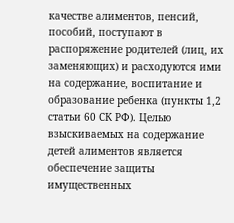качестве алиментов, пенсий, пособий, поступают в распоряжение родителей (лиц, их заменяющих) и расходуются ими на содержание, воспитание и образование ребенка (пункты 1,2 статьи 60 СК РФ). Целью взыскиваемых на содержание детей алиментов является обеспечение защиты имущественных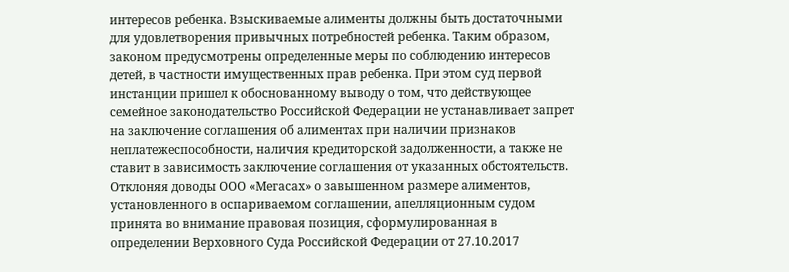интересов ребенка. Взыскиваемые алименты должны быть достаточными для удовлетворения привычных потребностей ребенка. Таким образом, законом предусмотрены определенные меры по соблюдению интересов детей, в частности имущественных прав ребенка. При этом суд первой инстанции пришел к обоснованному выводу о том, что действующее семейное законодательство Российской Федерации не устанавливает запрет на заключение соглашения об алиментах при наличии признаков неплатежеспособности, наличия кредиторской задолженности, а также не ставит в зависимость заключение соглашения от указанных обстоятельств. Отклоняя доводы ООО «Мегасах» о завышенном размере алиментов, установленного в оспариваемом соглашении, апелляционным судом принята во внимание правовая позиция, сформулированная в определении Верховного Суда Российской Федерации от 27.10.2017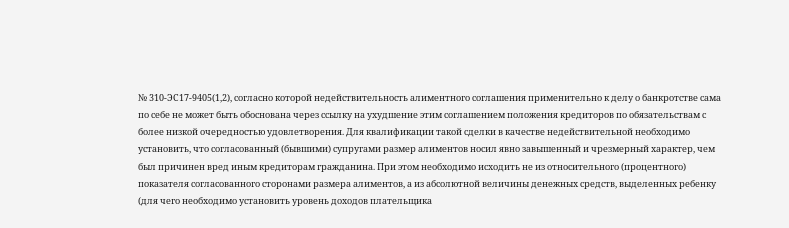№ 310-ЭС17-9405(1,2), согласно которой недействительность алиментного соглашения применительно к делу о банкротстве сама по себе не может быть обоснована через ссылку на ухудшение этим соглашением положения кредиторов по обязательствам с более низкой очередностью удовлетворения. Для квалификации такой сделки в качестве недействительной необходимо установить, что согласованный (бывшими) супругами размер алиментов носил явно завышенный и чрезмерный характер, чем был причинен вред иным кредиторам гражданина. При этом необходимо исходить не из относительного (процентного) показателя согласованного сторонами размера алиментов, а из абсолютной величины денежных средств, выделенных ребенку (для чего необходимо установить уровень доходов плательщика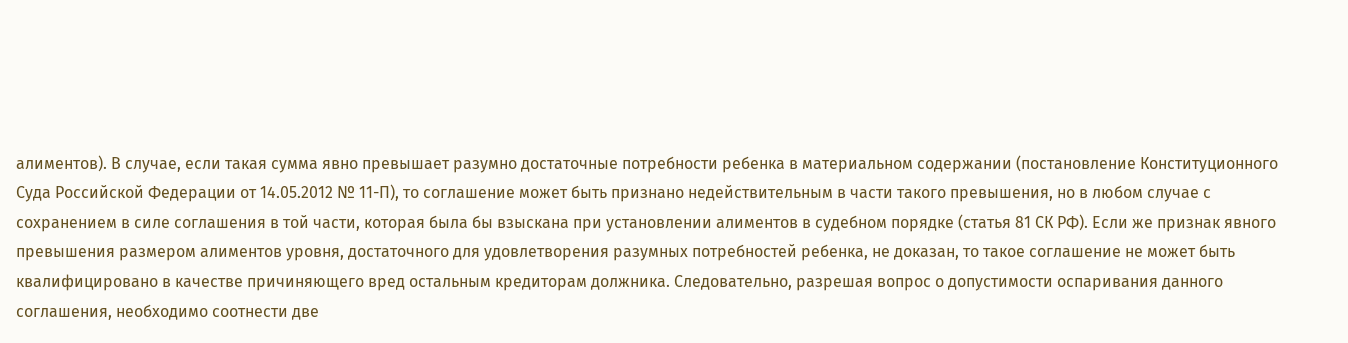алиментов). В случае, если такая сумма явно превышает разумно достаточные потребности ребенка в материальном содержании (постановление Конституционного Суда Российской Федерации от 14.05.2012 № 11-П), то соглашение может быть признано недействительным в части такого превышения, но в любом случае с сохранением в силе соглашения в той части, которая была бы взыскана при установлении алиментов в судебном порядке (статья 81 СК РФ). Если же признак явного превышения размером алиментов уровня, достаточного для удовлетворения разумных потребностей ребенка, не доказан, то такое соглашение не может быть квалифицировано в качестве причиняющего вред остальным кредиторам должника. Следовательно, разрешая вопрос о допустимости оспаривания данного соглашения, необходимо соотнести две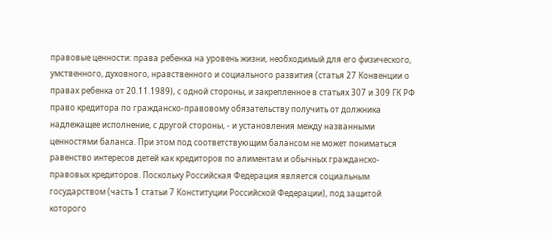правовые ценности: права ребенка на уровень жизни, необходимый для его физического, умственного, духовного, нравственного и социального развития (статья 27 Конвенции о правах ребенка от 20.11.1989), с одной стороны, и закрепленное в статьях 307 и 309 ГК РФ право кредитора по гражданско-правовому обязательству получить от должника надлежащее исполнение, с другой стороны, - и установления между названными ценностями баланса. При этом под соответствующим балансом не может пониматься равенство интересов детей как кредиторов по алиментам и обычных гражданско-правовых кредиторов. Поскольку Российская Федерация является социальным государством (часть 1 статьи 7 Конституции Российской Федерации), под защитой которого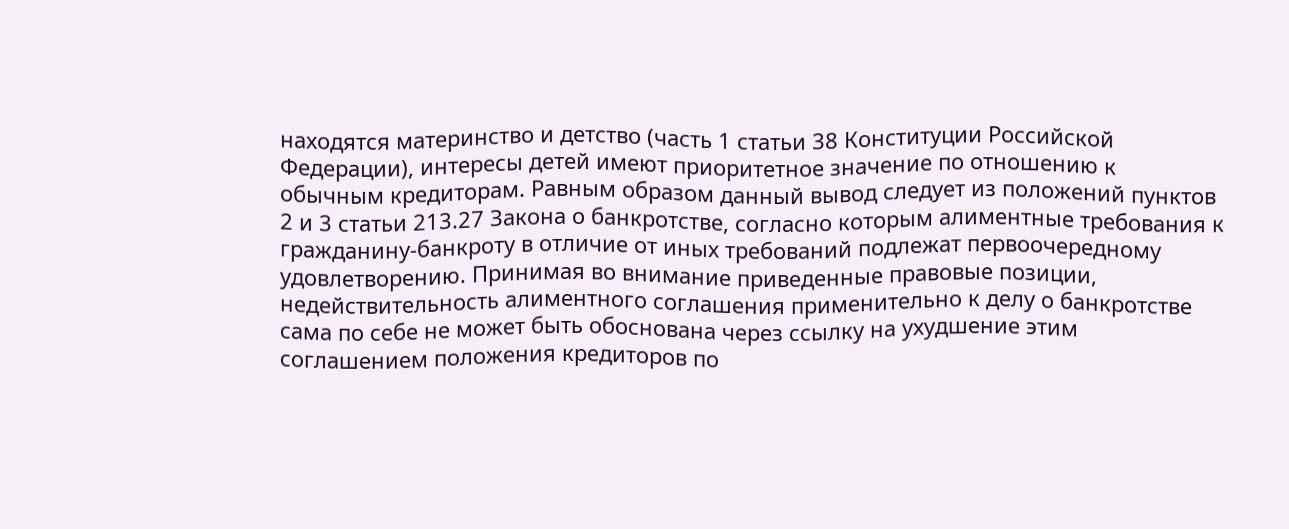находятся материнство и детство (часть 1 статьи 38 Конституции Российской Федерации), интересы детей имеют приоритетное значение по отношению к обычным кредиторам. Равным образом данный вывод следует из положений пунктов 2 и 3 статьи 213.27 Закона о банкротстве, согласно которым алиментные требования к гражданину-банкроту в отличие от иных требований подлежат первоочередному удовлетворению. Принимая во внимание приведенные правовые позиции, недействительность алиментного соглашения применительно к делу о банкротстве сама по себе не может быть обоснована через ссылку на ухудшение этим соглашением положения кредиторов по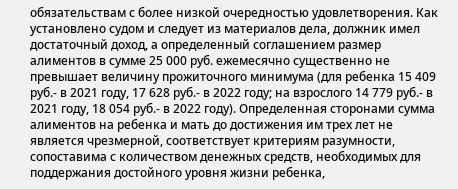обязательствам с более низкой очередностью удовлетворения. Как установлено судом и следует из материалов дела, должник имел достаточный доход, а определенный соглашением размер алиментов в сумме 25 000 руб. ежемесячно существенно не превышает величину прожиточного минимума (для ребенка 15 409 руб.- в 2021 году, 17 628 руб.- в 2022 году; на взрослого 14 779 руб.- в 2021 году, 18 054 руб.- в 2022 году). Определенная сторонами сумма алиментов на ребенка и мать до достижения им трех лет не является чрезмерной, соответствует критериям разумности, сопоставима с количеством денежных средств, необходимых для поддержания достойного уровня жизни ребенка,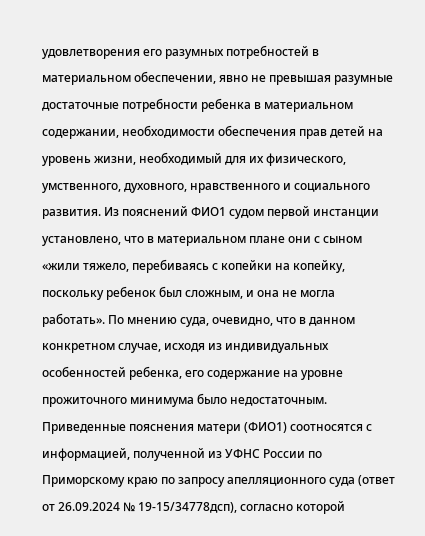удовлетворения его разумных потребностей в материальном обеспечении, явно не превышая разумные достаточные потребности ребенка в материальном содержании, необходимости обеспечения прав детей на уровень жизни, необходимый для их физического, умственного, духовного, нравственного и социального развития. Из пояснений ФИО1 судом первой инстанции установлено, что в материальном плане они с сыном «жили тяжело, перебиваясь с копейки на копейку, поскольку ребенок был сложным, и она не могла работать». По мнению суда, очевидно, что в данном конкретном случае, исходя из индивидуальных особенностей ребенка, его содержание на уровне прожиточного минимума было недостаточным. Приведенные пояснения матери (ФИО1) соотносятся с информацией, полученной из УФНС России по Приморскому краю по запросу апелляционного суда (ответ от 26.09.2024 № 19-15/34778дсп), согласно которой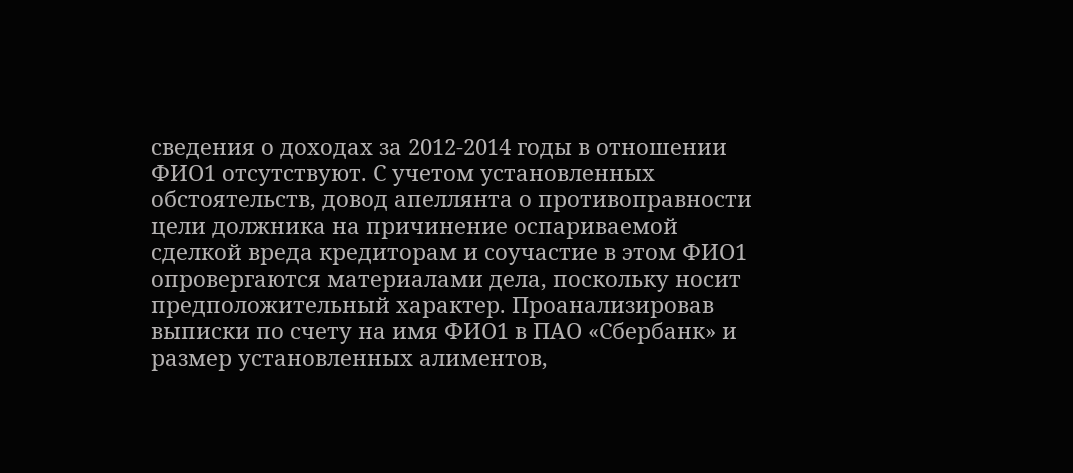сведения о доходах за 2012-2014 годы в отношении ФИО1 отсутствуют. С учетом установленных обстоятельств, довод апеллянта о противоправности цели должника на причинение оспариваемой сделкой вреда кредиторам и соучастие в этом ФИО1 опровергаются материалами дела, поскольку носит предположительный характер. Проанализировав выписки по счету на имя ФИО1 в ПАО «Сбербанк» и размер установленных алиментов,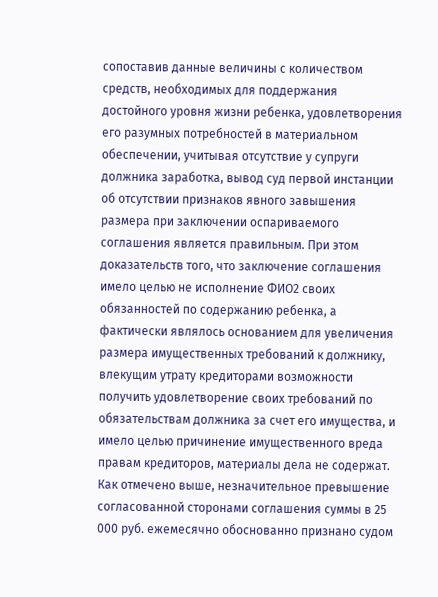сопоставив данные величины с количеством средств, необходимых для поддержания достойного уровня жизни ребенка, удовлетворения его разумных потребностей в материальном обеспечении, учитывая отсутствие у супруги должника заработка, вывод суд первой инстанции об отсутствии признаков явного завышения размера при заключении оспариваемого соглашения является правильным. При этом доказательств того, что заключение соглашения имело целью не исполнение ФИО2 своих обязанностей по содержанию ребенка, а фактически являлось основанием для увеличения размера имущественных требований к должнику, влекущим утрату кредиторами возможности получить удовлетворение своих требований по обязательствам должника за счет его имущества, и имело целью причинение имущественного вреда правам кредиторов, материалы дела не содержат. Как отмечено выше, незначительное превышение согласованной сторонами соглашения суммы в 25 000 руб. ежемесячно обоснованно признано судом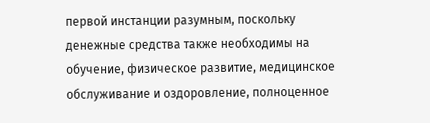первой инстанции разумным, поскольку денежные средства также необходимы на обучение, физическое развитие, медицинское обслуживание и оздоровление, полноценное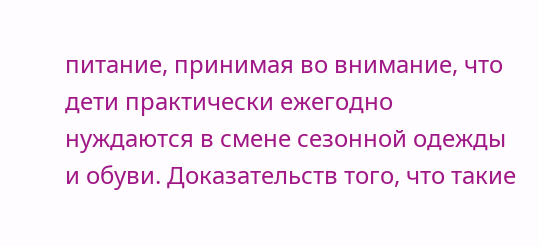питание, принимая во внимание, что дети практически ежегодно нуждаются в смене сезонной одежды и обуви. Доказательств того, что такие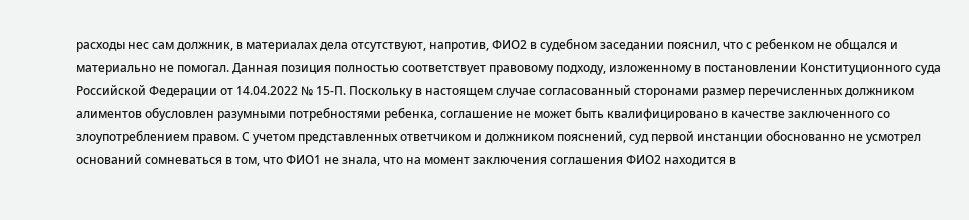расходы нес сам должник, в материалах дела отсутствуют, напротив, ФИО2 в судебном заседании пояснил, что с ребенком не общался и материально не помогал. Данная позиция полностью соответствует правовому подходу, изложенному в постановлении Конституционного суда Российской Федерации от 14.04.2022 № 15-П. Поскольку в настоящем случае согласованный сторонами размер перечисленных должником алиментов обусловлен разумными потребностями ребенка, соглашение не может быть квалифицировано в качестве заключенного со злоупотреблением правом. С учетом представленных ответчиком и должником пояснений, суд первой инстанции обоснованно не усмотрел оснований сомневаться в том, что ФИО1 не знала, что на момент заключения соглашения ФИО2 находится в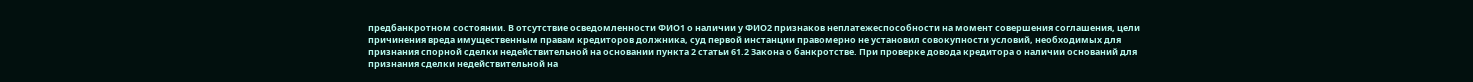предбанкротном состоянии. В отсутствие осведомленности ФИО1 о наличии у ФИО2 признаков неплатежеспособности на момент совершения соглашения, цели причинения вреда имущественным правам кредиторов должника, суд первой инстанции правомерно не установил совокупности условий, необходимых для признания спорной сделки недействительной на основании пункта 2 статьи 61.2 Закона о банкротстве. При проверке довода кредитора о наличии оснований для признания сделки недействительной на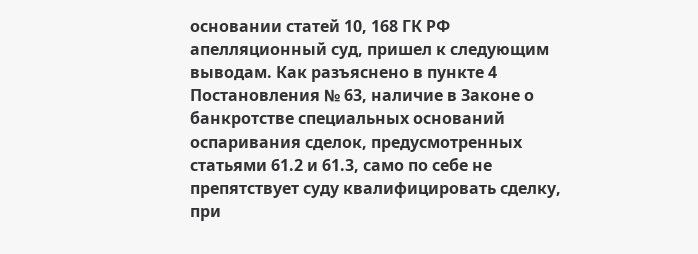основании статей 10, 168 ГК РФ апелляционный суд, пришел к следующим выводам. Как разъяснено в пункте 4 Постановления № 63, наличие в Законе о банкротстве специальных оснований оспаривания сделок, предусмотренных статьями 61.2 и 61.3, само по себе не препятствует суду квалифицировать сделку, при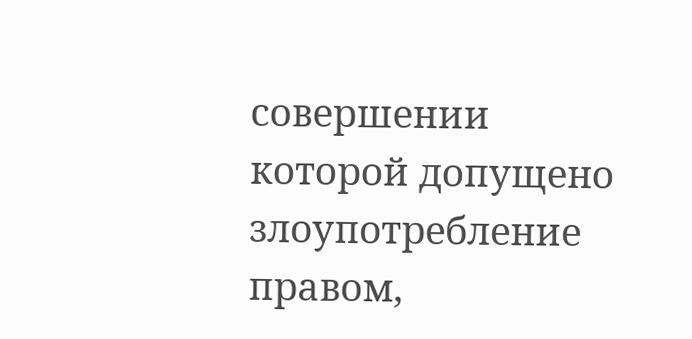совершении которой допущено злоупотребление правом,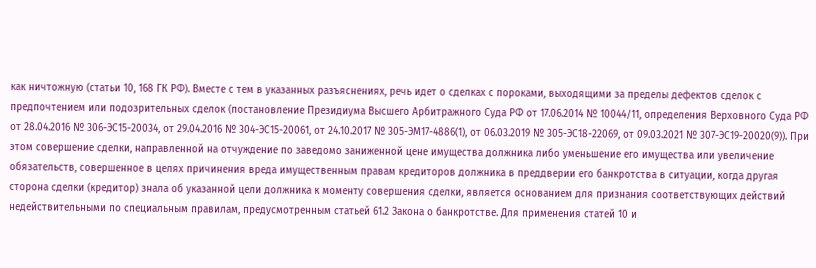как ничтожную (статьи 10, 168 ГК РФ). Вместе с тем в указанных разъяснениях, речь идет о сделках с пороками, выходящими за пределы дефектов сделок с предпочтением или подозрительных сделок (постановление Президиума Высшего Арбитражного Суда РФ от 17.06.2014 № 10044/11, определения Верховного Суда РФ от 28.04.2016 № 306-ЭС15-20034, от 29.04.2016 № 304-ЭС15-20061, от 24.10.2017 № 305-ЭМ17-4886(1), от 06.03.2019 № 305-ЭС18-22069, от 09.03.2021 № 307-ЭС19-20020(9)). При этом совершение сделки, направленной на отчуждение по заведомо заниженной цене имущества должника либо уменьшение его имущества или увеличение обязательств, совершенное в целях причинения вреда имущественным правам кредиторов должника в преддверии его банкротства в ситуации, когда другая сторона сделки (кредитор) знала об указанной цели должника к моменту совершения сделки, является основанием для признания соответствующих действий недействительными по специальным правилам, предусмотренным статьей 61.2 Закона о банкротстве. Для применения статей 10 и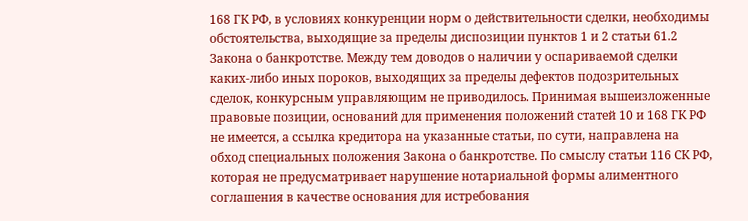168 ГК РФ, в условиях конкуренции норм о действительности сделки, необходимы обстоятельства, выходящие за пределы диспозиции пунктов 1 и 2 статьи 61.2 Закона о банкротстве. Между тем доводов о наличии у оспариваемой сделки каких-либо иных пороков, выходящих за пределы дефектов подозрительных сделок, конкурсным управляющим не приводилось. Принимая вышеизложенные правовые позиции, оснований для применения положений статей 10 и 168 ГК РФ не имеется, а ссылка кредитора на указанные статьи, по сути, направлена на обход специальных положения Закона о банкротстве. По смыслу статьи 116 СК РФ, которая не предусматривает нарушение нотариальной формы алиментного соглашения в качестве основания для истребования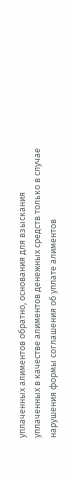уплаченных алиментов обратно, основания для взыскания уплаченных в качестве алиментов денежных средств только в случае нарушения формы соглашения об уплате алиментов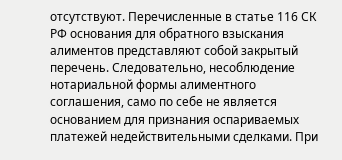отсутствуют. Перечисленные в статье 116 СК РФ основания для обратного взыскания алиментов представляют собой закрытый перечень. Следовательно, несоблюдение нотариальной формы алиментного соглашения, само по себе не является основанием для признания оспариваемых платежей недействительными сделками. При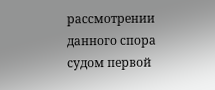рассмотрении данного спора судом первой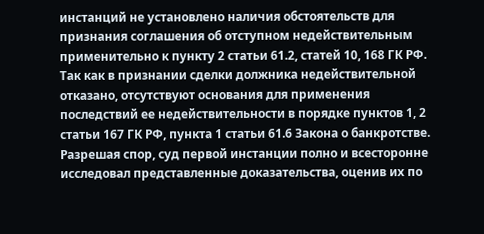инстанций не установлено наличия обстоятельств для признания соглашения об отступном недействительным применительно к пункту 2 статьи 61.2, статей 10, 168 ГК РФ. Так как в признании сделки должника недействительной отказано, отсутствуют основания для применения последствий ее недействительности в порядке пунктов 1, 2 статьи 167 ГК РФ, пункта 1 статьи 61.6 Закона о банкротстве. Разрешая спор, суд первой инстанции полно и всесторонне исследовал представленные доказательства, оценив их по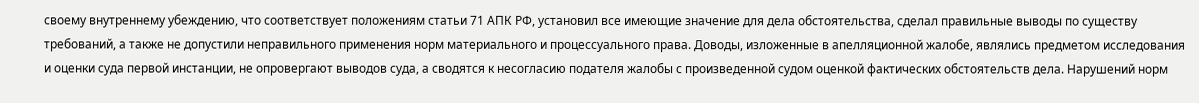своему внутреннему убеждению, что соответствует положениям статьи 71 АПК РФ, установил все имеющие значение для дела обстоятельства, сделал правильные выводы по существу требований, а также не допустили неправильного применения норм материального и процессуального права. Доводы, изложенные в апелляционной жалобе, являлись предметом исследования и оценки суда первой инстанции, не опровергают выводов суда, а сводятся к несогласию подателя жалобы с произведенной судом оценкой фактических обстоятельств дела. Нарушений норм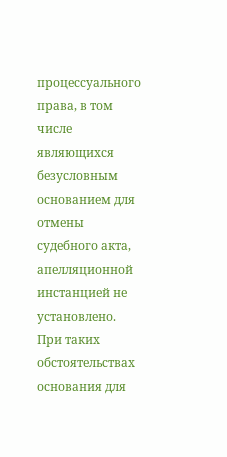процессуального права, в том числе являющихся безусловным основанием для отмены судебного акта, апелляционной инстанцией не установлено. При таких обстоятельствах основания для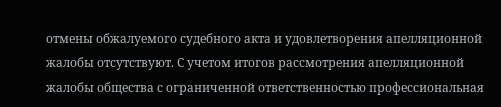отмены обжалуемого судебного акта и удовлетворения апелляционной жалобы отсутствуют. С учетом итогов рассмотрения апелляционной жалобы общества с ограниченной ответственностью профессиональная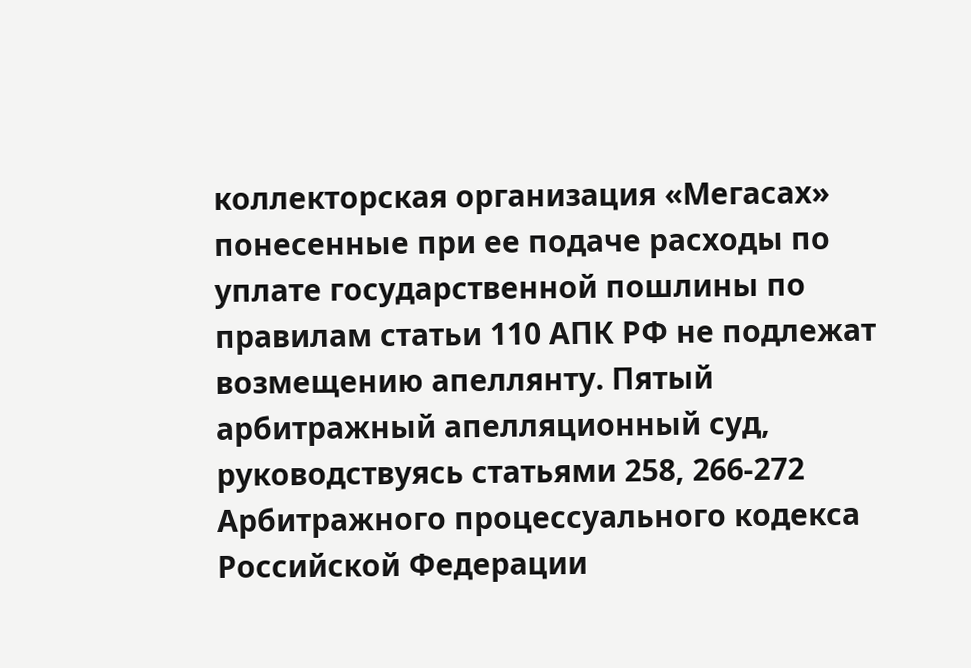коллекторская организация «Мегасах» понесенные при ее подаче расходы по уплате государственной пошлины по правилам статьи 110 АПК РФ не подлежат возмещению апеллянту. Пятый арбитражный апелляционный суд, руководствуясь статьями 258, 266-272 Арбитражного процессуального кодекса Российской Федерации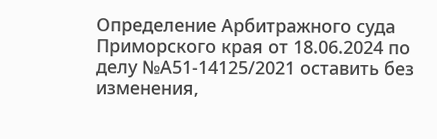Определение Арбитражного суда Приморского края от 18.06.2024 по делу №А51-14125/2021 оставить без изменения,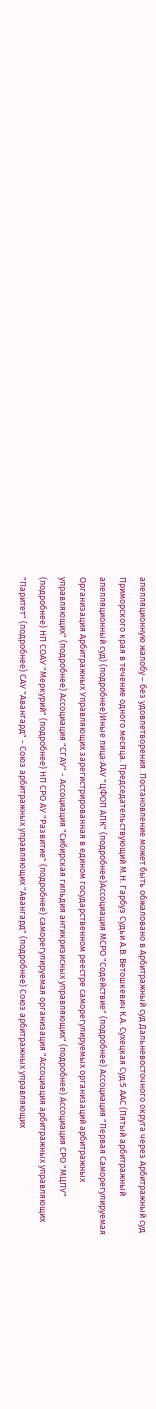апелляционную жалобу – без удовлетворения. Постановление может быть обжаловано в Арбитражный суд Дальневосточного округа через Арбитражный суд Приморского края в течение одного месяца. Председательствующий М.Н. Гарбуз Судьи А.В. Ветошкевич К.А. Сухецкая Суд:5 ААС (Пятый арбитражный апелляционный суд) (подробнее)Иные лица:ААУ "ЦФОП АПК" (подробнее)Ассоциация МСРО "Содействие" (подробнее) Ассоциация "Первая Саморегулируемая Организация Арбитражных Управляющих зарегистрированная в едином государственном реестре саморегулируемых организаций арбитражных управляющих" (подробнее) Ассоциация "СГАУ" - Ассоциация "Сибирская гильдия антикризисных управляющих" (подробнее) Ассоциация СРО "МЦПУ" (подробнее) НП СОАУ "Меркурий" (подробнее) НП СРО АУ "Развитие" (подробнее) саморегулируемая организация "Ассоциация арбитражных управляющих "Паритет" (подробнее) САУ "Авангард" - Союз арбитражных управляющих "Авангард" (подробнее) Союз арбитражных управляющих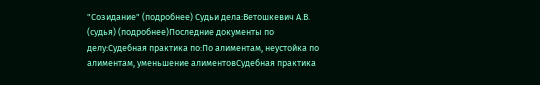"Созидание" (подробнее) Судьи дела:Ветошкевич А.В. (судья) (подробнее)Последние документы по делу:Судебная практика по:По алиментам, неустойка по алиментам, уменьшение алиментовСудебная практика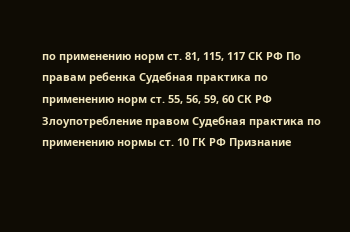по применению норм ст. 81, 115, 117 СК РФ По правам ребенка Судебная практика по применению норм ст. 55, 56, 59, 60 СК РФ
Злоупотребление правом Судебная практика по применению нормы ст. 10 ГК РФ Признание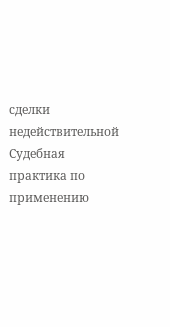сделки недействительной Судебная практика по применению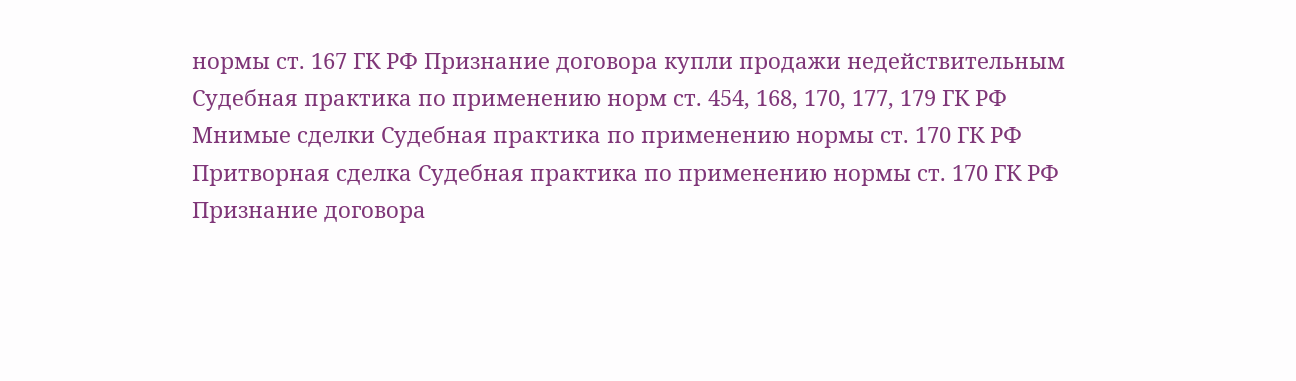нормы ст. 167 ГК РФ Признание договора купли продажи недействительным Судебная практика по применению норм ст. 454, 168, 170, 177, 179 ГК РФ
Мнимые сделки Судебная практика по применению нормы ст. 170 ГК РФ Притворная сделка Судебная практика по применению нормы ст. 170 ГК РФ Признание договора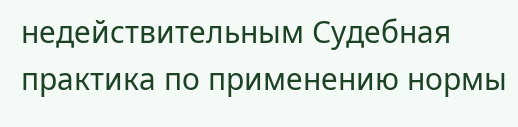недействительным Судебная практика по применению нормы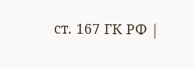ст. 167 ГК РФ |